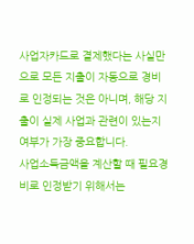사업자카드로 결제했다는 사실만으로 모든 지출이 자동으로 경비로 인정되는 것은 아니며, 해당 지출이 실제 사업과 관련이 있는지 여부가 가장 중요합니다.
사업소득금액을 계산할 때 필요경비로 인정받기 위해서는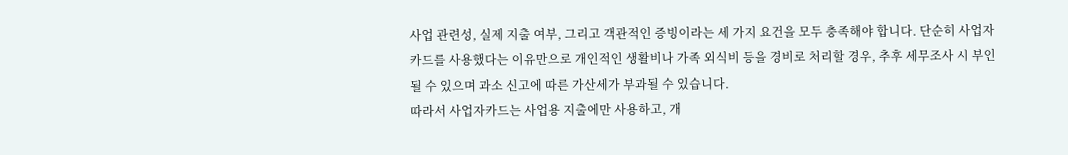사업 관련성, 실제 지출 여부, 그리고 객관적인 증빙이라는 세 가지 요건을 모두 충족해야 합니다. 단순히 사업자카드를 사용했다는 이유만으로 개인적인 생활비나 가족 외식비 등을 경비로 처리할 경우, 추후 세무조사 시 부인될 수 있으며 과소 신고에 따른 가산세가 부과될 수 있습니다.
따라서 사업자카드는 사업용 지출에만 사용하고, 개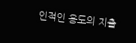인적인 용도의 지출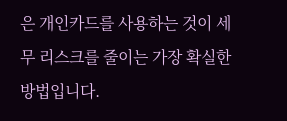은 개인카드를 사용하는 것이 세무 리스크를 줄이는 가장 확실한 방법입니다.